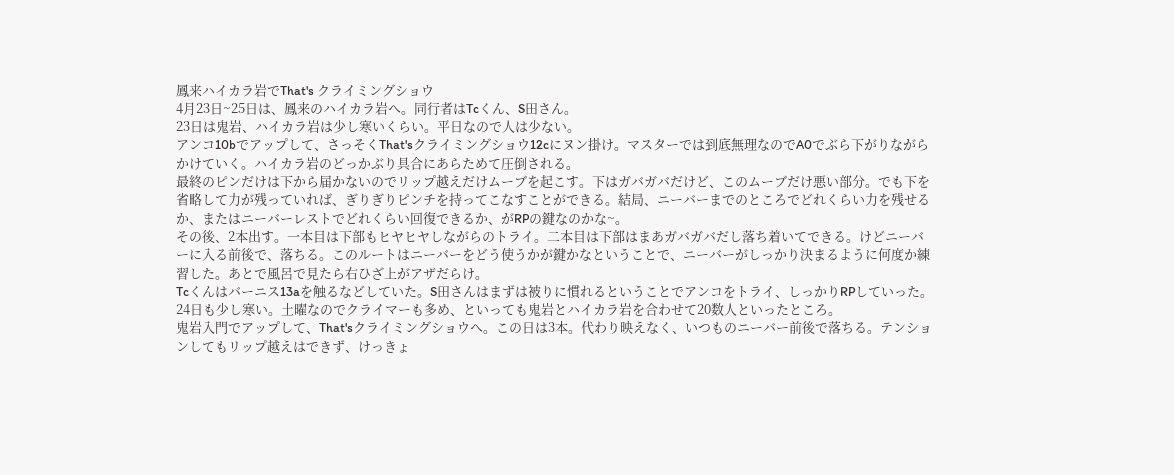鳳来ハイカラ岩でThat's クライミングショウ
4月23日~25日は、鳳来のハイカラ岩へ。同行者はTcくん、S田さん。
23日は鬼岩、ハイカラ岩は少し寒いくらい。平日なので人は少ない。
アンコ10bでアップして、さっそくThat'sクライミングショウ12cにヌン掛け。マスターでは到底無理なのでA0でぶら下がりながらかけていく。ハイカラ岩のどっかぶり具合にあらためて圧倒される。
最終のピンだけは下から届かないのでリップ越えだけムーブを起こす。下はガバガバだけど、このムーブだけ悪い部分。でも下を省略して力が残っていれば、ぎりぎりピンチを持ってこなすことができる。結局、ニーバーまでのところでどれくらい力を残せるか、またはニーバーレストでどれくらい回復できるか、がRPの鍵なのかな~。
その後、2本出す。一本目は下部もヒヤヒヤしながらのトライ。二本目は下部はまあガバガバだし落ち着いてできる。けどニーバーに入る前後で、落ちる。このルートはニーバーをどう使うかが鍵かなということで、ニーバーがしっかり決まるように何度か練習した。あとで風呂で見たら右ひざ上がアザだらけ。
Tcくんはバーニス13aを触るなどしていた。S田さんはまずは被りに慣れるということでアンコをトライ、しっかりRPしていった。
24日も少し寒い。土曜なのでクライマーも多め、といっても鬼岩とハイカラ岩を合わせて20数人といったところ。
鬼岩入門でアップして、That'sクライミングショウへ。この日は3本。代わり映えなく、いつものニーバー前後で落ちる。テンションしてもリップ越えはできず、けっきょ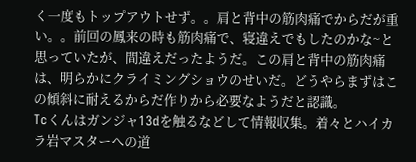く一度もトップアウトせず。。肩と背中の筋肉痛でからだが重い。。前回の鳳来の時も筋肉痛で、寝違えでもしたのかな~と思っていたが、間違えだったようだ。この肩と背中の筋肉痛は、明らかにクライミングショウのせいだ。どうやらまずはこの傾斜に耐えるからだ作りから必要なようだと認識。
Tcくんはガンジャ13dを触るなどして情報収集。着々とハイカラ岩マスターへの道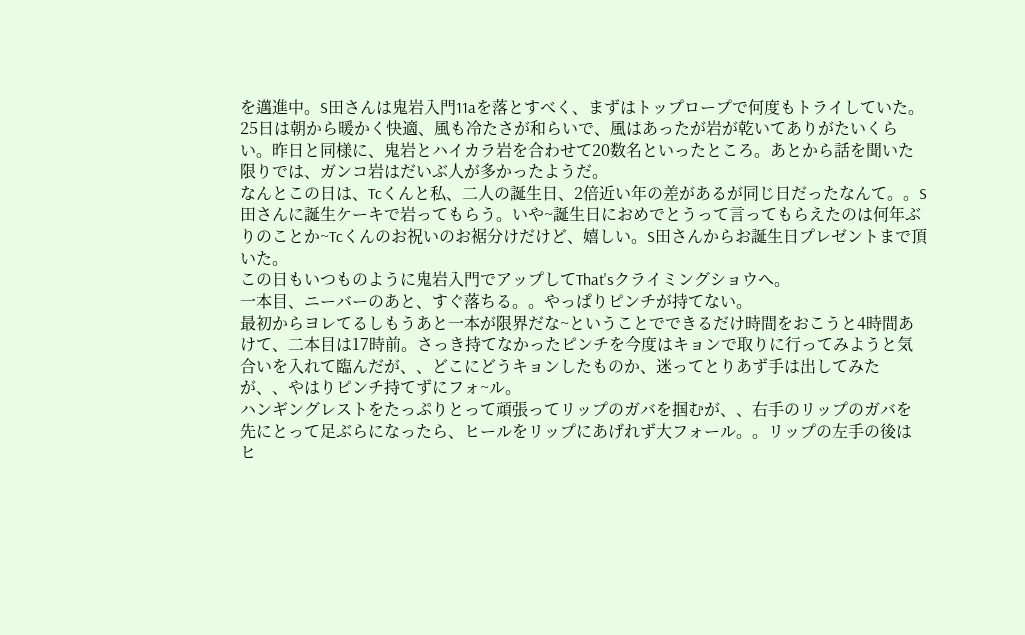を邁進中。S田さんは鬼岩入門11aを落とすべく、まずはトップロープで何度もトライしていた。
25日は朝から暖かく快適、風も冷たさが和らいで、風はあったが岩が乾いてありがたいくらい。昨日と同様に、鬼岩とハイカラ岩を合わせて20数名といったところ。あとから話を聞いた限りでは、ガンコ岩はだいぶ人が多かったようだ。
なんとこの日は、Tcくんと私、二人の誕生日、2倍近い年の差があるが同じ日だったなんて。。S田さんに誕生ケーキで岩ってもらう。いや~誕生日におめでとうって言ってもらえたのは何年ぶりのことか~Tcくんのお祝いのお裾分けだけど、嬉しい。S田さんからお誕生日プレゼントまで頂いた。
この日もいつものように鬼岩入門でアップしてThat'sクライミングショウへ。
一本目、ニーバーのあと、すぐ落ちる。。やっぱりピンチが持てない。
最初からヨレてるしもうあと一本が限界だな~ということでできるだけ時間をおこうと4時間あけて、二本目は17時前。さっき持てなかったピンチを今度はキョンで取りに行ってみようと気合いを入れて臨んだが、、どこにどうキョンしたものか、迷ってとりあず手は出してみたが、、やはりピンチ持てずにフォ~ル。
ハンギングレストをたっぷりとって頑張ってリップのガバを掴むが、、右手のリップのガバを先にとって足ぶらになったら、ヒールをリップにあげれず大フォール。。リップの左手の後はヒ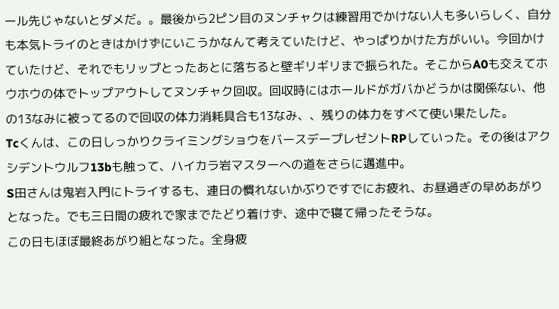ール先じゃないとダメだ。。最後から2ピン目のヌンチャクは練習用でかけない人も多いらしく、自分も本気トライのときはかけずにいこうかなんて考えていたけど、やっぱりかけた方がいい。今回かけていたけど、それでもリップとったあとに落ちると壁ギリギリまで振られた。そこからA0も交えてホウホウの体でトップアウトしてヌンチャク回収。回収時にはホールドがガバかどうかは関係ない、他の13なみに被ってるので回収の体力消耗具合も13なみ、、残りの体力をすべて使い果たした。
Tcくんは、この日しっかりクライミングショウをバースデープレゼントRPしていった。その後はアクシデントウルフ13bも触って、ハイカラ岩マスターへの道をさらに邁進中。
S田さんは鬼岩入門にトライするも、連日の慣れないかぶりですでにお疲れ、お昼過ぎの早めあがりとなった。でも三日間の疲れで家までたどり着けず、途中で寝て帰ったそうな。
この日もほぼ最終あがり組となった。全身疲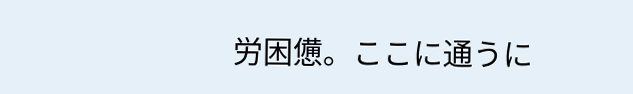労困憊。ここに通うに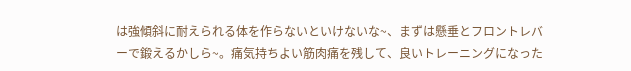は強傾斜に耐えられる体を作らないといけないな~、まずは懸垂とフロントレバーで鍛えるかしら~。痛気持ちよい筋肉痛を残して、良いトレーニングになった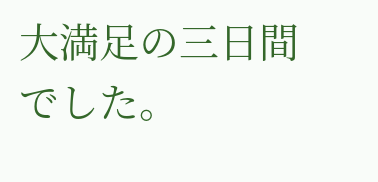大満足の三日間でした。